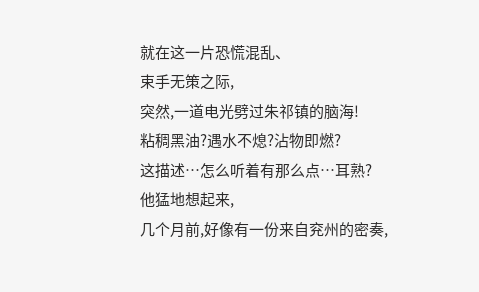就在这一片恐慌混乱、
束手无策之际,
突然,一道电光劈过朱祁镇的脑海!
粘稠黑油?遇水不熄?沾物即燃?
这描述…怎么听着有那么点…耳熟?
他猛地想起来,
几个月前,好像有一份来自兖州的密奏,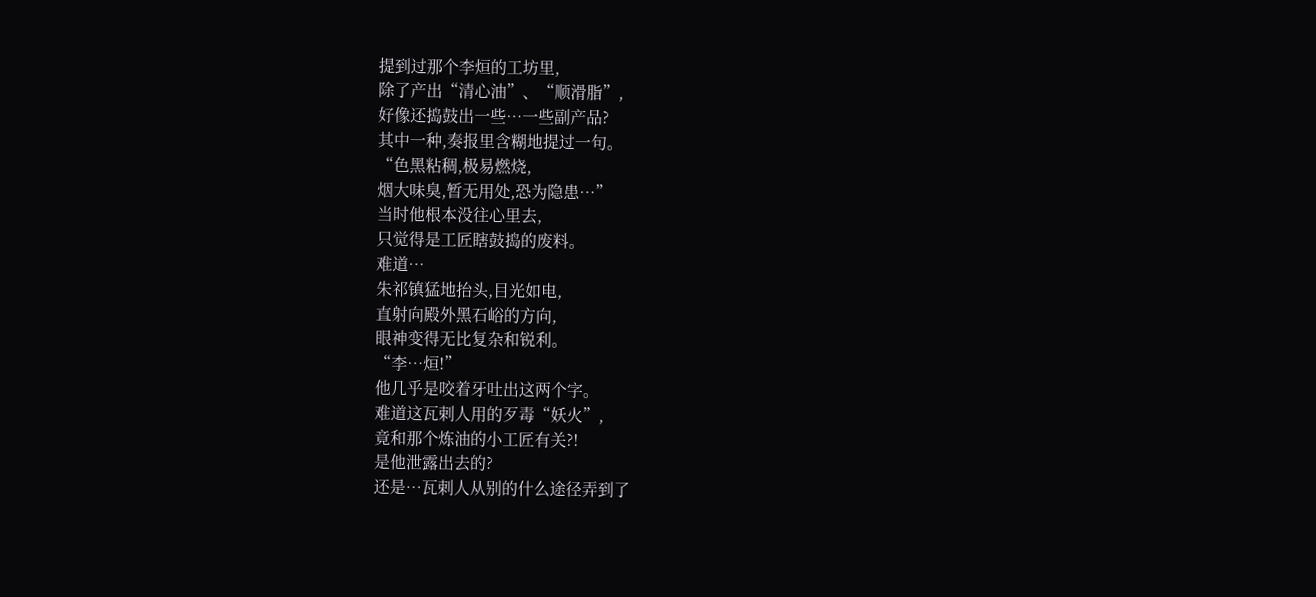提到过那个李烜的工坊里,
除了产出“清心油”、“顺滑脂”,
好像还捣鼓出一些…一些副产品?
其中一种,奏报里含糊地提过一句。
“色黑粘稠,极易燃烧,
烟大味臭,暂无用处,恐为隐患…”
当时他根本没往心里去,
只觉得是工匠瞎鼓捣的废料。
难道…
朱祁镇猛地抬头,目光如电,
直射向殿外黑石峪的方向,
眼神变得无比复杂和锐利。
“李…烜!”
他几乎是咬着牙吐出这两个字。
难道这瓦剌人用的歹毒“妖火”,
竟和那个炼油的小工匠有关?!
是他泄露出去的?
还是…瓦剌人从别的什么途径弄到了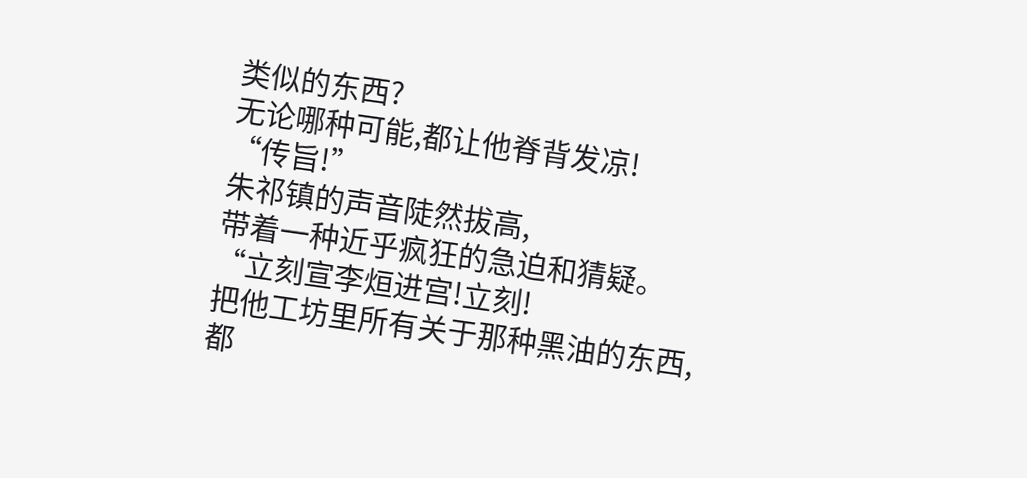类似的东西?
无论哪种可能,都让他脊背发凉!
“传旨!”
朱祁镇的声音陡然拔高,
带着一种近乎疯狂的急迫和猜疑。
“立刻宣李烜进宫!立刻!
把他工坊里所有关于那种黑油的东西,
都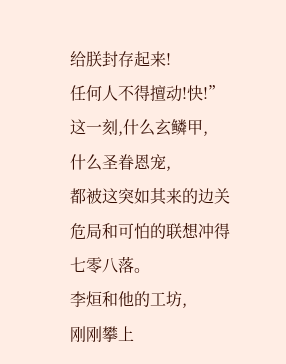给朕封存起来!
任何人不得擅动!快!”
这一刻,什么玄鳞甲,
什么圣眷恩宠,
都被这突如其来的边关危局和可怕的联想冲得七零八落。
李烜和他的工坊,
刚刚攀上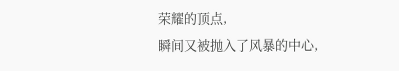荣耀的顶点,
瞬间又被抛入了风暴的中心,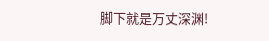脚下就是万丈深渊!